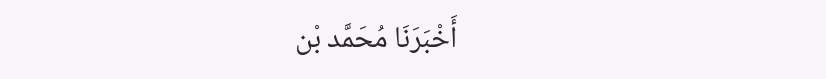أَخْبَرَنَا مُحَمَّد بْن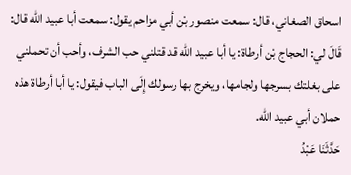اسحاق الصغاني، قال: سمعت منصور بْن أبي مزاحم يقول: سمعت أبا عبيد الله قال: قَالَ لي: الحجاج بْن أرطاة: يا أبا عبيد الله قد قتلني حب الشرف، وأحب أن تحملني على بغلتك بسرجها ولجامها، ويخرج بها رسولك إِلَى الباب فيقول: يا أبا أرطاة هذه حملان أبي عبيد الله.
حَدَّثَنَا عَبْدُ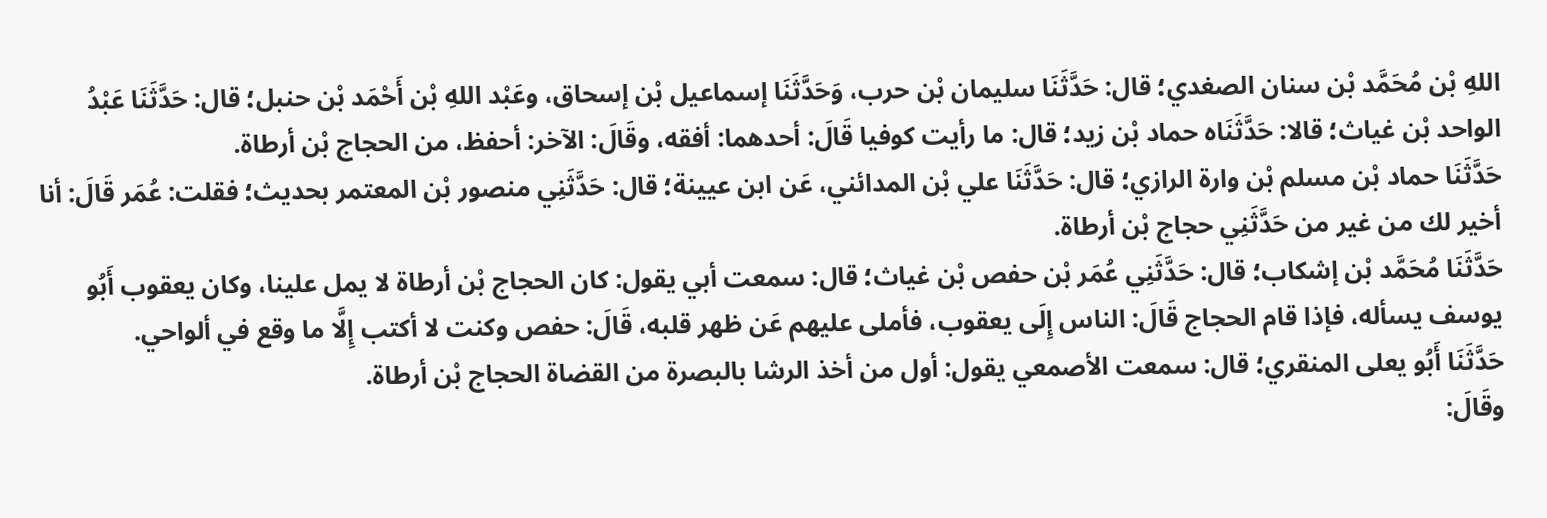اللهِ بْن مُحَمَّد بْن سنان الصغدي؛ قال: حَدَّثَنَا سليمان بْن حرب، وَحَدَّثَنَا إسماعيل بْن إسحاق، وعَبْد اللهِ بْن أَحْمَد بْن حنبل؛ قال: حَدَّثَنَا عَبْدُ الواحد بْن غياث؛ قالا: حَدَّثَنَاه حماد بْن زيد؛ قال: ما رأيت كوفيا قَالَ: أحدهما: أفقه، وقَالَ: الآخر: أحفظ، من الحجاج بْن أرطاة.
حَدَّثَنَا حماد بْن مسلم بْن وارة الرازي؛ قال: حَدَّثَنَا علي بْن المدائني، عَن ابن عيينة؛ قال: حَدَّثَنِي منصور بْن المعتمر بحديث؛ فقلت: عُمَر قَالَ: أنا أخير لك من غير من حَدَّثَنِي حجاج بْن أرطاة.
حَدَّثَنَا مُحَمَّد بْن إشكاب؛ قال: حَدَّثَنِي عُمَر بْن حفص بْن غياث؛ قال: سمعت أبي يقول: كان الحجاج بْن أرطاة لا يمل علينا، وكان يعقوب أَبُو يوسف يسأله، فإذا قام الحجاج قَالَ: الناس إِلَى يعقوب، فأملى عليهم عَن ظهر قلبه، قَالَ: حفص وكنت لا أكتب إِلَّا ما وقع في ألواحي.
حَدَّثَنَا أَبُو يعلى المنقري؛ قال: سمعت الأصمعي يقول: أول من أخذ الرشا بالبصرة من القضاة الحجاج بْن أرطاة.
وقَالَ: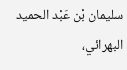سليمان بْن عَبْد الحميد البهرائي،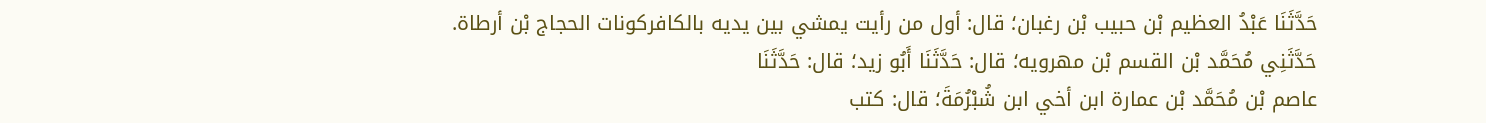حَدَّثَنَا عَبْدُ العظيم بْن حبيب بْن رغبان؛ قال: أول من رأيت يمشي بين يديه بالكافركونات الحجاج بْن أرطاة.
حَدَّثَنِي مُحَمَّد بْن القسم بْن مهرويه؛ قال: حَدَّثَنَا أَبُو زيد؛ قال: حَدَّثَنَا
عاصم بْن مُحَمَّد بْن عمارة ابن أخي ابن شُبْرُمَةَ؛ قال: كتب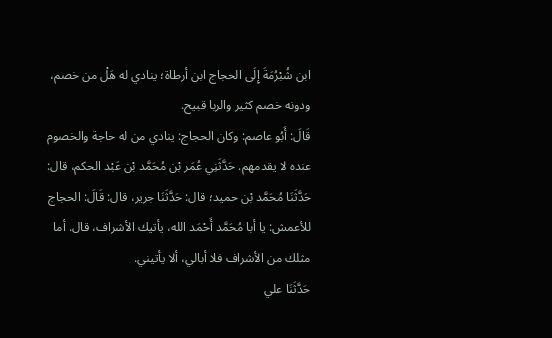ابن شُبْرُمَةَ إِلَى الحجاج ابن أرطاة؛ ينادي له هَلْ من خصم، ودونه خصم كثير والربا قبيح.
قَالَ: أَبُو عاصم: وكان الحجاج: ينادي من له حاجة والخصوم عنده لا يقدمهم. حَدَّثَنِي عُمَر بْن مُحَمَّد بْن عَبْد الحكم، قال: حَدَّثَنَا مُحَمَّد بْن حميد؛ قال: حَدَّثَنَا جرير، قال: قَالَ: الحجاج للأعمش: يا أبا مُحَمَّد أَحْمَد الله، يأتيك الأشراف، قال. أما مثلك من الأشراف فلا أبالي، ألا يأتيني.
حَدَّثَنَا علي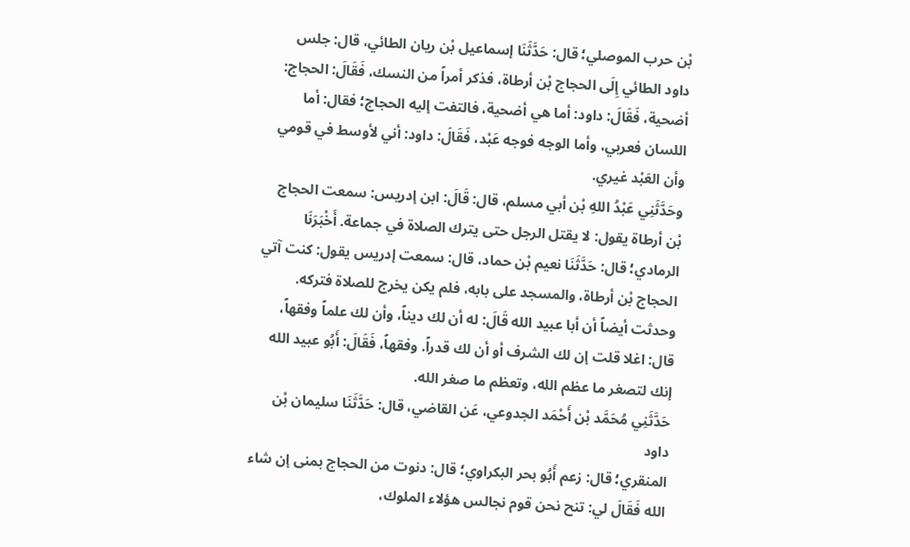بْن حرب الموصلي؛ قال: حَدَّثَنَا إسماعيل بْن ريان الطائي، قال: جلس داود الطائي إِلَى الحجاج بْن أرطاة، فذكر أمراً من النسك، فَقَالَ: الحجاج: أضحية، فَقَالَ: داود: أما هي أضحية، فالتفت إليه الحجاج؛ فقال: أما اللسان فعربي، وأما الوجه فوجه عَبْد، فَقَالَ: داود: أني لأوسط في قومي وأن العَبْد غيري.
وحَدَّثَنِي عَبْدُ اللهِ بْن أبي مسلم، قال: قَالَ: ابن إدريس: سمعت الحجاج بْن أرطاة يقول: لا يقتل الرجل حتى يترك الصلاة في جماعة. أَخْبَرَنَا الرمادي؛ قال: حَدَّثَنَا نعيم بْن حماد، قال: سمعت إدريس يقول: كنت آتي الحجاج بْن أرطاة، والمسجد على بابه، فلم يكن يخرج للصلاة فتركه.
وحدثت أيضاً أن أبا عبيد الله قَالَ: له أن لك ديناً، وأن لك علماً وفقهاً، قال: اغلا قلت إن لك الشرف أو أن لك قدراً. وفقهاً، فَقَالَ: أَبُو عبيد الله إنك لتصغر ما عظم الله، وتعظم ما صغر الله.
حَدَّثَنِي مُحَمَّد بْن أَحْمَد الجدوعي، عَن القاضي، قال: حَدَّثَنَا سليمان بْن داود
المنقري؛ قال: زعم أَبُو بحر البكراوي؛ قال: دنوت من الحجاج بمنى إن شاء الله فَقَالَ لي: تنح نحن قوم نجالس هؤلاء الملوك،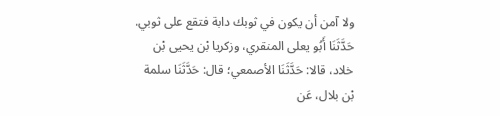ولا آمن أن يكون في ثوبك دابة فتقع على ثوبي.
حَدَّثَنَا أَبُو يعلى المنقري، وزكريا بْن يحيى بْن خلاد، قالا: حَدَّثَنَا الأصمعي؛ قال: حَدَّثَنَا سلمة بْن بلال، عَن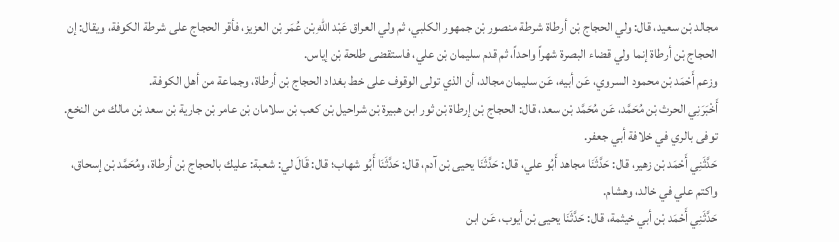مجالد بْن سعيد، قال: ولي الحجاج بْن أرطاة شرطة منصور بْن جمهور الكلبي، ثم ولي العراق عَبْد اللهِ بْن عُمَر بْن العزيز، فأقر الحجاج على شرطة الكوفة، ويقال: إن الحجاج بْن أرطاة إنما ولي قضاء البصرة شهراً واحداً، ثم قدم سليمان بْن علي، فاستقضى طلحة بْن إياس.
وزعم أَحْمَد بْن محمود السروي، عَن أبيه، عَن سليمان مجالد، أن الذي تولى الوقوف على خط بغداد الحجاج بْن أرطاة، وجماعة من أهل الكوفة.
أَخْبَرَنِي الحرث بْن مُحَمَّد، عَن مُحَمَّد بْن سعد، قال: الحجاج بْن إرطاة بْن ثور ابن هبيرة بْن شراحيل بْن كعب بْن سلامان بْن عامر بْن جارية بْن سعد بْن مالك من النخع. توفى بالري في خلافة أبي جعفر.
حَدَّثَنِي أَحْمَد بْن زهير، قال: حَدَّثَنَا مجاهد أَبُو علي، قال: حَدَّثَنَا يحيى بْن آدم، قال: حَدَّثَنَا أَبُو شهاب؛ قال: قَالَ لي: شعبة: عليك بالحجاج بْن أرطاة، ومُحَمَّد بْن إسحاق، واكتم علي في خالد، وهشام.
حَدَّثَنِي أَحْمَد بْن أبي خيثمة، قال: حَدَّثَنَا يحيى بْن أيوب، عَن ابن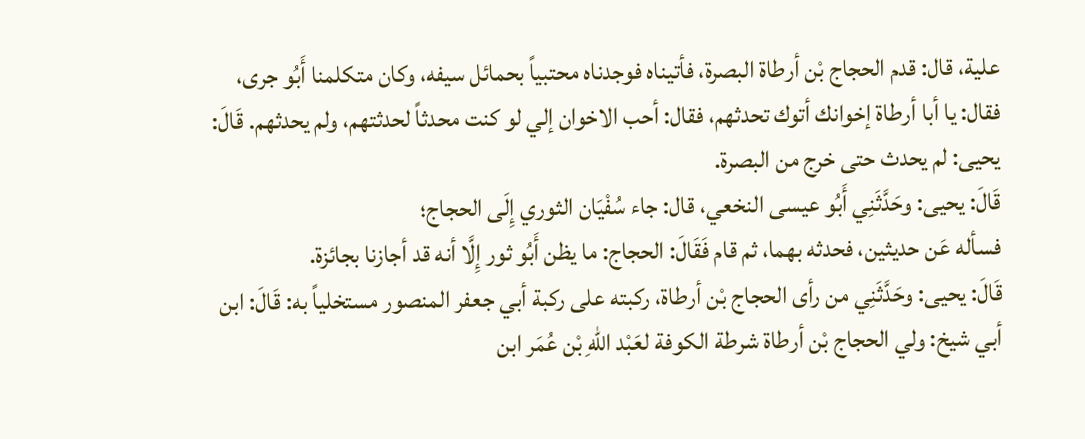علية، قال: قدم الحجاج بْن أرطاة البصرة، فأتيناه فوجدناه محتبياً بحمائل سيفه، وكان متكلمنا أَبُو جرى، فقال: يا أبا أرطاة إخوانك أتوك تحدثهم، فقال: أحب الاخوان إلي لو كنت محدثاً لحدثتهم، ولم يحدثهم. قَالَ: يحيى: لم يحدث حتى خرج من البصرة.
قَالَ: يحيى: وحَدَّثَنِي أَبُو عيسى النخعي، قال: جاء سُفْيَان الثوري إِلَى الحجاج؛
فسأله عَن حديثين، فحدثه بهما، ثم قام فَقَالَ: الحجاج: ما يظن أَبُو ثور إِلَّا أنه قد أجازنا بجائزة.
قَالَ: يحيى: وحَدَّثَنِي من رأى الحجاج بْن أرطاة، ركبته على ركبة أبي جعفر المنصور مستخلياً به: قَالَ: ابن أبي شيخ: ولي الحجاج بْن أرطاة شرطة الكوفة لعَبْد اللهِ بْن عُمَر ابن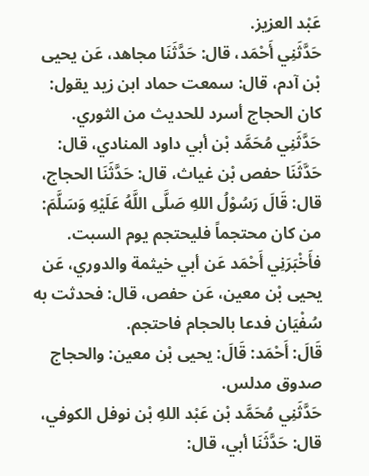عَبْد العزيز.
حَدَّثَنِي أَحْمَد، قال: حَدَّثَنَا مجاهد، عَن يحيى بْن آدم، قال: سمعت حماد ابن زيد يقول: كان الحجاج أسرد للحديث من الثوري.
حَدَّثَنِي مُحَمَّد بْن أبي داود المنادي، قال: حَدَّثَنَا حفص بْن غياث، قال: حَدَّثَنَا الحجاج، قال: قَالَ رَسُوْلُ اللهِ صَلَّى اللَّهُ عَلَيْهِ وَسَلَّمَ: من كان محتجماً فليحتجم يوم السبت.
فأَخْبَرَنِي أَحْمَد عَن أبي خيثمة والدوري، عَن يحيى بْن معين، عَن حفص، قال: فحدثت به سُفْيَان فدعا بالحجام فاحتجم.
قَالَ: أَحْمَد: قَالَ: يحيى بْن معين: والحجاج صدوق مدلس.
حَدَّثَنِي مُحَمَّد بْن عَبْد اللهِ بْن نوفل الكوفي، قال: حَدَّثَنَا أبي، قال: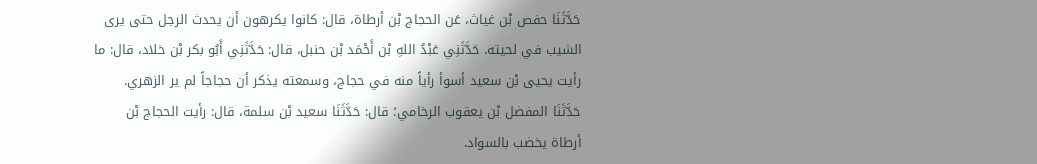حَدَّثَنَا حفص بْن غياث، عَن الحجاج بْن أرطاة، قال: كانوا يكرهون أن يحدث الرجل حتى يرى الشيب في لحيته. حَدَّثَنِي عَبْدُ اللهِ بْن أَحْمَد بْن حنبل، قال: حَدَّثَنِي أَبُو بكر بْن خلاد، قال: ما رأيت يحيى بْن سعيد أسوأ رأياً منه في حجاج، وسمعته يذكر أن حجاجاً لم ير الزهري.
حَدَّثَنَا المفضل بْن يعقوب الرخامي؛ قال: حَدَّثَنَا سعيد بْن سلمة، قال: رأيت الحجاج بْن أرطاة يخضب بالسواد.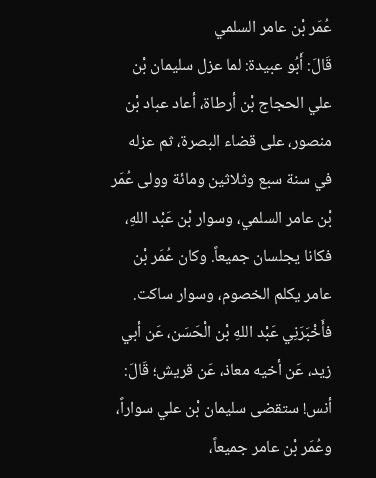عُمَر بْن عامر السلمي
قَالَ: أَبُو عبيدة: لما عزل سليمان بْن علي الحجاج بْن أرطاة، أعاد عباد بْن منصور، على قضاء البصرة، ثم عزله في سنة سبع وثلاثين ومائة وولى عُمَر بْن عامر السلمي، وسوار بْن عَبْد اللهِ، فكانا يجلسان جميعاً. وكان عُمَر بْن عامر يكلم الخصوم، وسوار ساكت.
فأَخْبَرَنِي عَبْد اللهِ بْن الْحَسَن، عَن أبي زيد، عَن أخيه معاذ، عَن قريش؛ قَالَ: أنس! ستقضى سليمان بْن علي سواراً، وعُمَر بْن عامر جميعاً،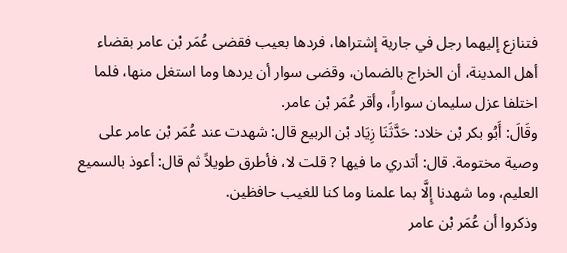فتنازع إليهما رجل في جارية إشتراها، فردها بعيب فقضى عُمَر بْن عامر بقضاء أهل المدينة، أن الخراج بالضمان، وقضى سوار أن يردها وما استغل منها، فلما اختلفا عزل سليمان سواراً، وأقر عُمَر بْن عامر.
وقَالَ: أَبُو بكر بْن خلاد: حَدَّثَنَا زِيَاد بْن الربيع قال: شهدت عند عُمَر بْن عامر على وصية مختومة. قال: أتدري ما فيها ? قلت لا، فأطرق طويلاً ثم قال: أعوذ بالسميع العليم، وما شهدنا إِلَّا بما علمنا وما كنا للغيب حافظين.
وذكروا أن عُمَر بْن عامر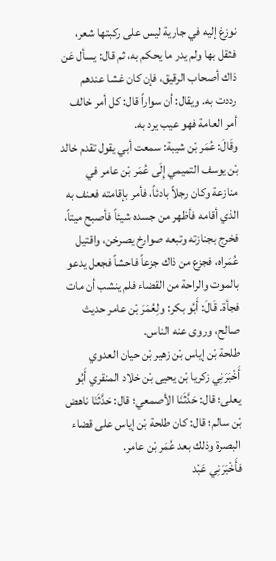نوزغ إليه في جارية ليس على ركبتها شعر، فثقل بها ولم يدر ما يحكم به، ثم قال: يسأل عَن ذاك أصحاب الرقيق، فإن كان غشا عندهم رددت به. ويقال: أن سواراً قال: كل أمر خالف أمر العامة فهو عيب يرد به.
وقَالَ: عُمَر بْن شيبة: سمعت أبي يقول تقدم خالد بْن يوسف التميمي إِلَى عُمَر بْن عامر في منازعة وكان رجلاً بادئاً، فأمر بإقامته فعنف به الذي أقامه فأظهر من جسده شيئاً فأصبح ميتاً، فخرج بجنازته وتبعه صوارخ يصرخن، واقتيل عُمَراه، فجزع من ذاك جزعاً فاحشاً فجعل يدعو بالموت والراحة من القضاء فلم ينشب أن مات فجأة. قَالَ: أَبُو بكر: ولِعُمَرَ بْن عامر حديث صالح، وروى عنه الناس.
طلحة بْن إياس بْن زهير بْن حيان العدوي
أَخْبَرَنِي زكريا بْن يحيى بْن خلاد المنقري أَبُو يعلى؛ قال: حَدَّثَنَا الأصمعي؛ قال: حَدَّثَنَا ناهض بْن سالم؛ قال: كان طلحة بْن إياس على قضاء البصرة وذلك بعد عُمَر بْن عامر.
فأَخْبَرَنِي عَبْد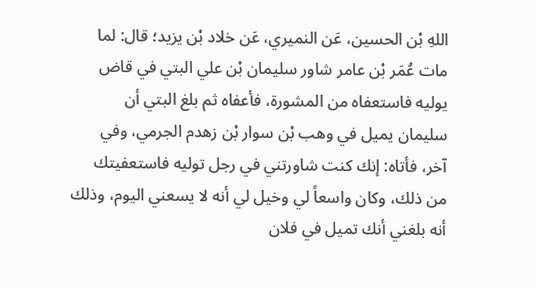اللهِ بْن الحسين، عَن النميري، عَن خلاد بْن يزيد؛ قال: لما مات عُمَر بْن عامر شاور سليمان بْن علي البتي في قاض يوليه فاستعفاه من المشورة، فأعفاه ثم بلغ البتي أن سليمان يميل في وهب بْن سوار بْن زهدم الجرمي، وفي آخر، فأتاه: إنك كنت شاورتني في رجل توليه فاستعفيتك من ذلك، وكان واسعاً لي وخيل لي أنه لا يسعني اليوم، وذلك أنه بلغني أنك تميل في فلان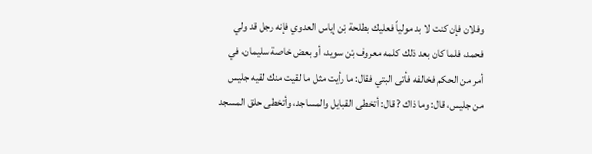وفلان فإن كنت لا بد مولياً فعليك بطلحة بْن إياس العدوي فإنه رجل قد ولي فحمد، فلما كان بعد ذلك كلمه معروف بْن سويد، أو بعض خاصة سليمان، في أمر من الحكم فخالفه فأتى البتي فقال: ما رأيت مثل ما لقيت منك لقيه جليس من جليس، قال: وما ذاك ? قال: أتخطى القبايل والمساجد، وأتخطى حلق المسجد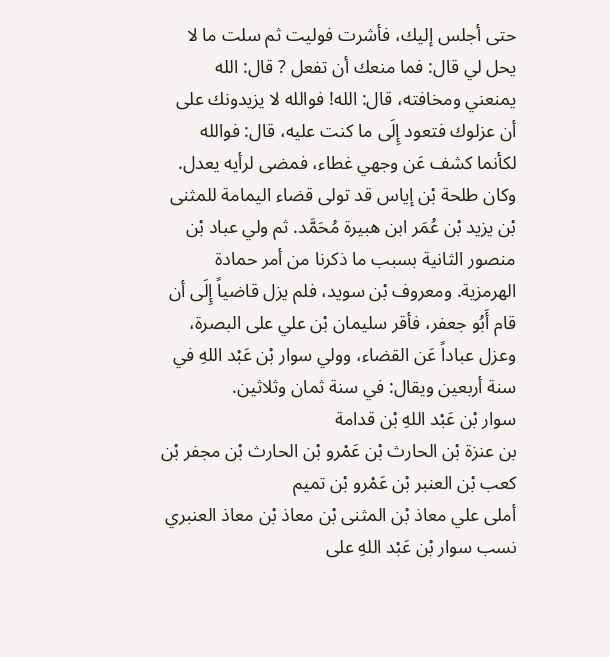حتى أجلس إليك، فأشرت فوليت ثم سلت ما لا يحل لي قال: فما منعك أن تفعل ? قال: الله يمنعني ومخافته، قال: الله! فوالله لا يزيدونك على أن عزلوك فتعود إِلَى ما كنت عليه، قال: فوالله لكأنما كشف عَن وجهي غطاء، فمضى لرأيه يعدل.
وكان طلحة بْن إياس قد تولى قضاء اليمامة للمثنى بْن يزيد بْن عُمَر ابن هبيرة مُحَمَّد. ثم ولي عباد بْن منصور الثانية بسبب ما ذكرنا من أمر حمادة الهرمزية. ومعروف بْن سويد، فلم يزل قاضياً إِلَى أن قام أَبُو جعفر، فأقر سليمان بْن علي على البصرة، وعزل عباداً عَن القضاء، وولي سوار بْن عَبْد اللهِ في سنة أربعين ويقال: في سنة ثمان وثلاثين.
سوار بْن عَبْد اللهِ بْن قدامة
بن عنزة بْن الحارث بْن عَمْرو بْن الحارث بْن مجفر بْن كعب بْن العنبر بْن عَمْرو بْن تميم
أملى علي معاذ بْن المثنى بْن معاذ بْن معاذ العنبري نسب سوار بْن عَبْد اللهِ على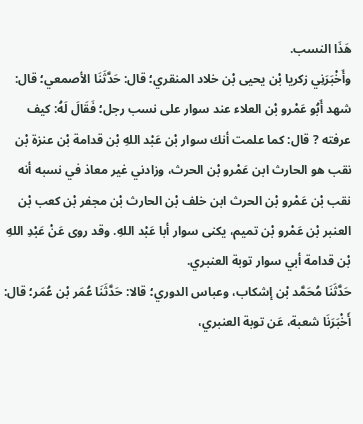هَذَا النسب.
وأَخْبَرَنِي زكريا بْن يحيى بْن خلاد المنقري؛ قال: حَدَّثَنَا الأصمعي؛ قال: شهد أَبُو عَمْرو بْن العلاء عند سوار على نسب رجل؛ فَقَالَ لَهُ: كيف عرفته ? قال: كما علمت أنك سوار بْن عَبْد اللهِ بْن قدامة بْن عنزة بْن نقب هو الحارث ابن عَمْرو بْن الحرث، وزادني غير معاذ في نسبه أنه نقب بْن عَمْرو بْن الحرث ابن خلف بْن الحارث بْن مجفر بْن كعب بْن العنبر بْن عَمْرو بْن تميم، يكنى سوار أبا عَبْد اللهِ. وقد روى عَنْ عَبْدِ اللهِ بْن قدامة أبي سوار توبة العنبري.
حَدَّثَنَا مُحَمَّد بْن إشكاب، وعباس الدوري؛ قالا: حَدَّثَنَا عُمَر بْن عُمَر؛ قال: أَخْبَرَنَا شعبة، عَن توبة العنبري،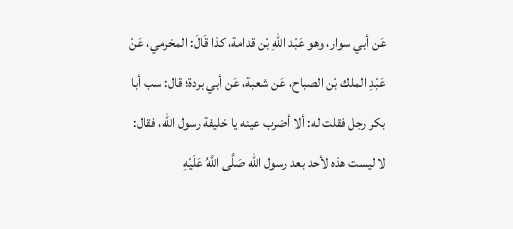عَن أبي سوار، وهو عَبْد اللهِ بْن قدامة، كذا قَالَ: المخرمي، عَنْ عَبْدِ الملك بْن الصباح، عَن شعبة، عَن أبي بردة؛ قال: سب أبا بكر رجل فقلت له: ألا أضرب عينه يا خليفة رسول الله، فقال: لا ليست هذه لأحد بعد رسول الله صَلَّى اللَّهُ عَلَيْهِ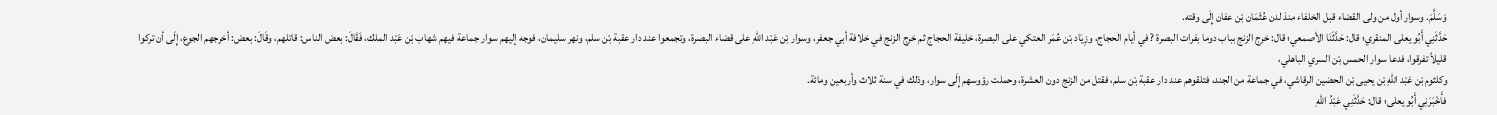وَسَلَّمَ. وسوار أول من ولى القضاء قبل الخلفاء منذ لدن عُثْمَان بْن عفان إِلَى وقته.
حَدَّثَنِي أَبُو يعلى المنقري؛ قال: حَدَّثَنَا الأصمعي؛ قال: خرج الزنج بباب دوما بفرات البصرة ? في أيام الحجاج، وزِيَاد بْن عُمَر العتكي على البصرة، خليفة الحجاج ثم خرج الزنج في خلافة أبي جعفر، وسوار بْن عَبْد اللهِ على قضاء البصرة، وتجمعوا عند دار عقبة بْن سلم، ونهر سليمان، فوجه إليهم سوار جماعة فيهم شهاب بْن عَبْد الملك، فَقَالَ: بعض الناس: قاتلهم، وقَالَ: بعض: أخرجهم الجوع، إِلَى أن تركوا قليلاً تفرقوا، فدعا سوار الحمس بْن السري الباهلي،
وكلثوم بْن عَبْد اللهِ بْن يحيى بْن الحضين الرقاشي، في جماعة من الجند، فتلقوهم عند دار عقبة بْن سلم، فقتل من الزنج دون العشرة، وحملت رؤوسهم إِلَى سوار، وذلك في سنة ثلاث وأربعين ومائة.
فأَخْبَرَنِي أَبُو يعلى؛ قال: حَدَّثَنِي عَبْدُ اللهِ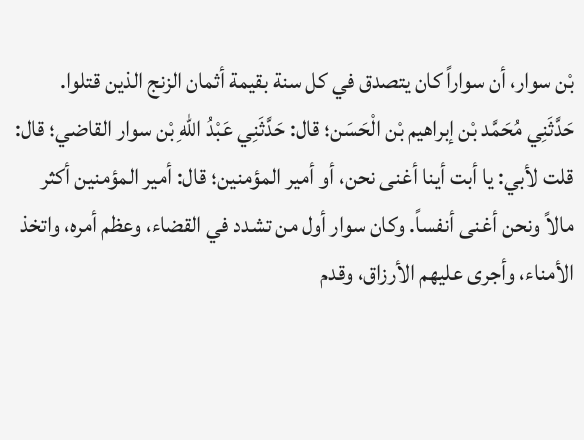بْن سوار، أن سواراً كان يتصدق في كل سنة بقيمة أثمان الزنج الذين قتلوا.
حَدَّثَنِي مُحَمَّد بْن إبراهيم بْن الْحَسَن؛ قال: حَدَّثَنِي عَبْدُ اللهِ بْن سوار القاضي؛ قال: قلت لأبي: يا أبت أينا أغنى نحن، أو أمير المؤمنين؛ قال: أمير المؤمنين أكثر مالاً ونحن أغنى أنفساً. وكان سوار أول من تشدد في القضاء، وعظم أمره، واتخذ الأمناء، وأجرى عليهم الأرزاق، وقدم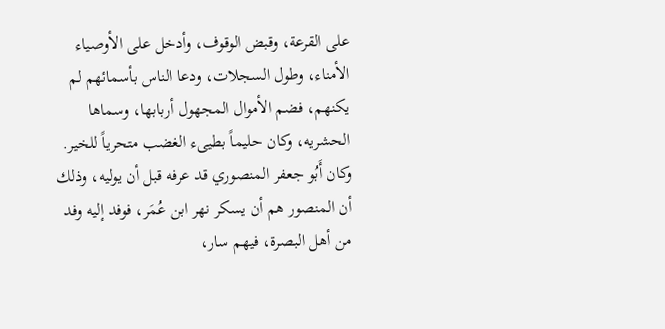على القرعة، وقبض الوقوف، وأدخل على الأوصياء الأمناء، وطول السجلات، ودعا الناس بأسمائهم لم يكنهم، فضم الأموال المجهول أربابها، وسماها الحشريه، وكان حليماً بطيىء الغضب متحرياً للخير. وكان أَبُو جعفر المنصوري قد عرفه قبل أن يوليه، وذلك أن المنصور هم أن يسكر نهر ابن عُمَر، فوفد إليه وفد من أهل البصرة، فيهم سار،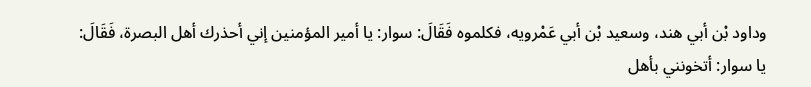وداود بْن أبي هند، وسعيد بْن أبي عَمْرويه، فكلموه فَقَالَ: سوار: يا أمير المؤمنين إني أحذرك أهل البصرة، فَقَالَ: يا سوار: أتخونني بأهل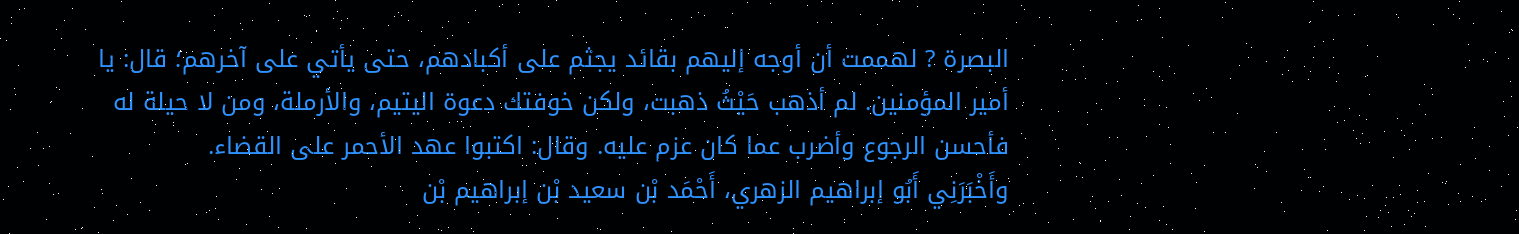البصرة ? لهممت أن أوجه إليهم بقائد يجثم على أكبادهم، حتى يأتي على آخرهم؛ قال: يا أمير المؤمنين. لم أذهب حَيْثُ ذهبت، ولكن خوفتك دعوة اليتيم، والأرملة، ومن لا حيلة له فأحسن الرجوع وأضرب عما كان عزم عليه. وقال: اكتبوا عهد الأحمر على القضاء.
وأَخْبَرَنِي أَبُو إبراهيم الزهري، أَحْمَد بْن سعيد بْن إبراهيم بْن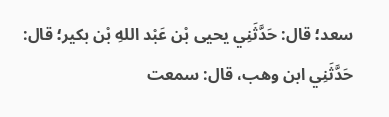سعد؛ قال: حَدَّثَنِي يحيى بْن عَبْد اللهِ بْن بكير؛ قال: حَدَّثَنِي ابن وهب، قال: سمعت